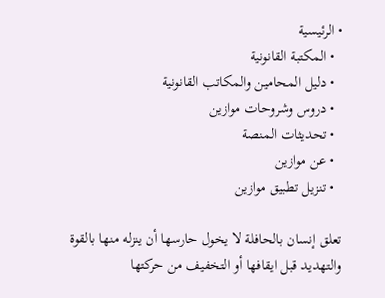• الرئيسية
  • المكتبة القانونية
  • دليل المحامين والمكاتب القانونية
  • دروس وشروحات موازين
  • تحديثات المنصة
  • عن موازين
  • تنزيل تطبيق موازين

تعلق إنسان بالحافلة لا يخول حارسها أن ينزله منها بالقوة والتهديد قبل ايقافها أو التخفيف من حركتها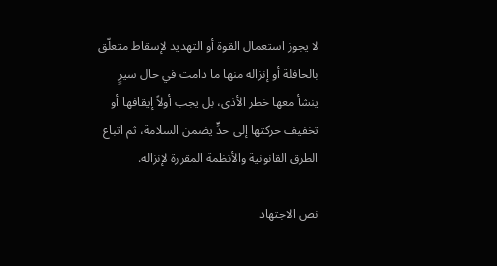لا يجوز استعمال القوة أو التهديد لإسقاط متعلّق بالحافلة أو إنزاله منها ما دامت في حال سيرٍ ينشأ معها خطر الأذى، بل يجب أولاً إيقافها أو تخفيف حركتها إلى حدٍّ يضمن السلامة، ثم اتباع الطرق القانونية والأنظمة المقررة لإنزاله.

نص الاجتهاد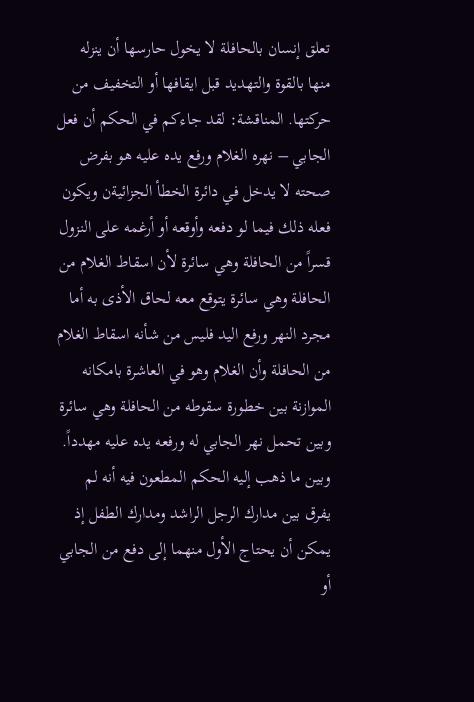تعلق إنسان بالحافلة لا يخول حارسها أن ينزله منها بالقوة والتهديد قبل ايقافها أو التخفيف من حركتها. المناقشة: لقد جاءكم في الحكم أن فعل الجابي – نهره الغلام ورفع يده عليه هو بفرض صحته لا يدخل في دائرة الخطأ الجزائيةن ويكون فعله ذلك فيما لو دفعه وأوقعه أو أرغمه على النزول قسراً من الحافلة وهي سائرة لأن اسقاط الغلام من الحافلة وهي سائرة يتوقع معه لحاق الأذى به أما مجرد النهر ورفع اليد فليس من شأنه اسقاط الغلام من الحافلة وأن الغلام وهو في العاشرة بامكانه الموازنة بين خطورة سقوطه من الحافلة وهي سائرة وبين تحمل نهر الجابي له ورفعه يده عليه مهدداً. وبين ما ذهب إليه الحكم المطعون فيه أنه لم يفرق بين مدارك الرجل الراشد ومدارك الطفل إذ يمكن أن يحتاج الأول منهما إلى دفع من الجابي أو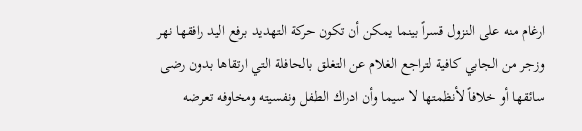ارغام منه على النزول قسراً بينما يمكن أن تكون حركة التهديد برفع اليد رافقها نهر وزجر من الجابي كافية لتراجع الغلام عن التغلق بالحافلة التي ارتقاها بدون رضى سائقها أو خلافاً لأنظمتها لا سيما وأن ادراك الطفل ونفسيته ومخاوفه تعرضه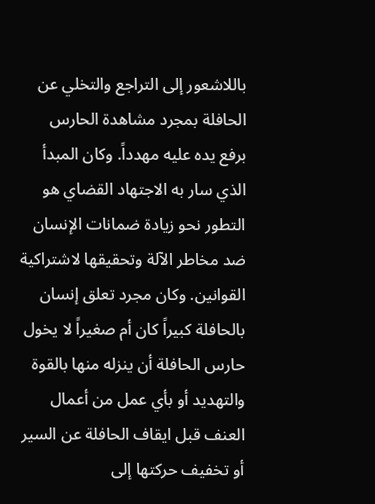باللاشعور إلى التراجع والتخلي عن الحافلة بمجرد مشاهدة الحارس برفع يده عليه مهدداً. وكان المبدأ الذي سار به الاجتهاد القضاي هو التطور نحو زيادة ضمانات الإنسان ضد مخاطر الآلة وتحقيقها لاشتراكية القوانين. وكان مجرد تعلق إنسان بالحافلة كبيراً كان أم صغيراً لا يخول حارس الحافلة أن ينزله منها بالقوة والتهديد أو بأي عمل من أعمال العنف قبل ايقاف الحافلة عن السير أو تخفيف حركتها إلى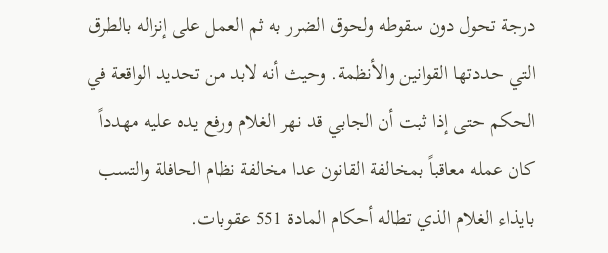درجة تحول دون سقوطه ولحوق الضرر به ثم العمل على إنزاله بالطرق التي حددتها القوانين والأنظمة. وحيث أنه لابد من تحديد الواقعة في الحكم حتى إذا ثبت أن الجابي قد نهر الغلام ورفع يده عليه مهدداً كان عمله معاقباً بمخالفة القانون عدا مخالفة نظام الحافلة والتسب بايذاء الغلام الذي تطاله أحكام المادة 551 عقوبات.